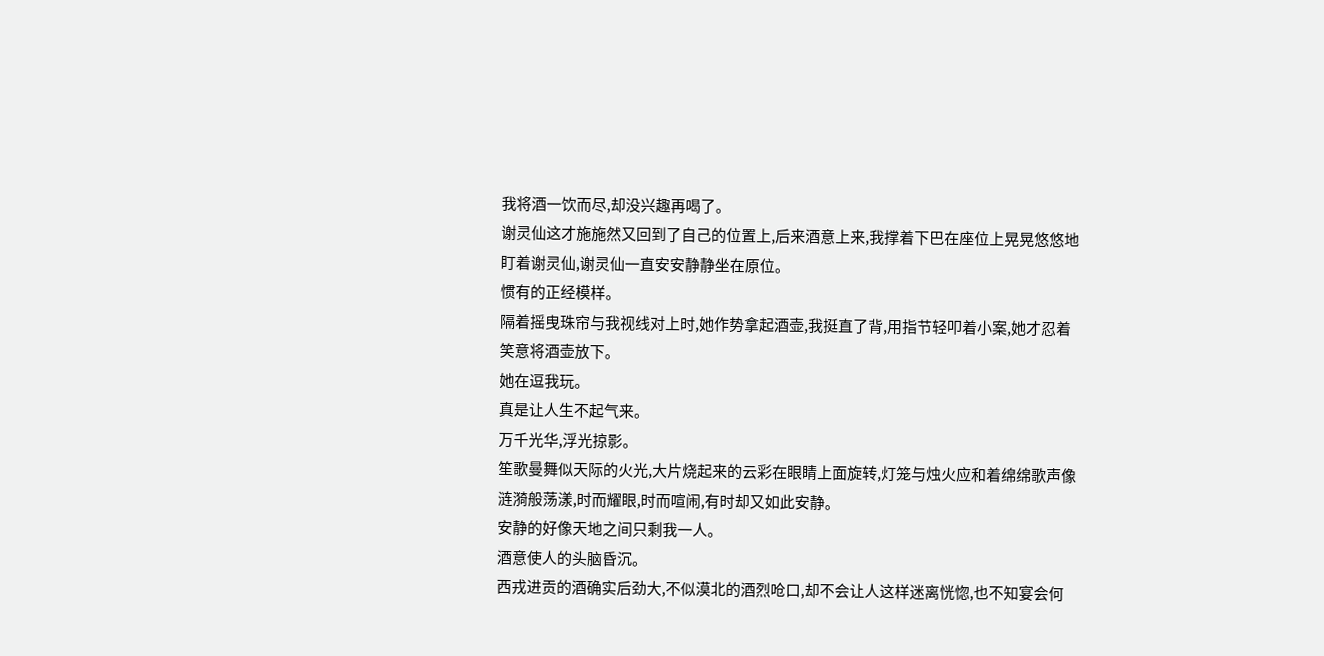我将酒一饮而尽,却没兴趣再喝了。
谢灵仙这才施施然又回到了自己的位置上,后来酒意上来,我撑着下巴在座位上晃晃悠悠地盯着谢灵仙,谢灵仙一直安安静静坐在原位。
惯有的正经模样。
隔着摇曳珠帘与我视线对上时,她作势拿起酒壶,我挺直了背,用指节轻叩着小案,她才忍着笑意将酒壶放下。
她在逗我玩。
真是让人生不起气来。
万千光华,浮光掠影。
笙歌曼舞似天际的火光,大片烧起来的云彩在眼睛上面旋转,灯笼与烛火应和着绵绵歌声像涟漪般荡漾,时而耀眼,时而喧闹,有时却又如此安静。
安静的好像天地之间只剩我一人。
酒意使人的头脑昏沉。
西戎进贡的酒确实后劲大,不似漠北的酒烈呛口,却不会让人这样迷离恍惚,也不知宴会何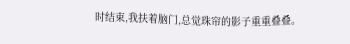时结束,我扶着脑门,总觉珠帘的影子重重叠叠。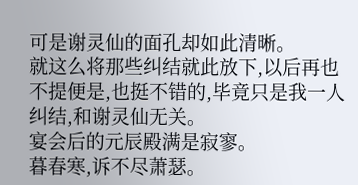可是谢灵仙的面孔却如此清晰。
就这么将那些纠结就此放下,以后再也不提便是,也挺不错的,毕竟只是我一人纠结,和谢灵仙无关。
宴会后的元辰殿满是寂寥。
暮春寒,诉不尽萧瑟。